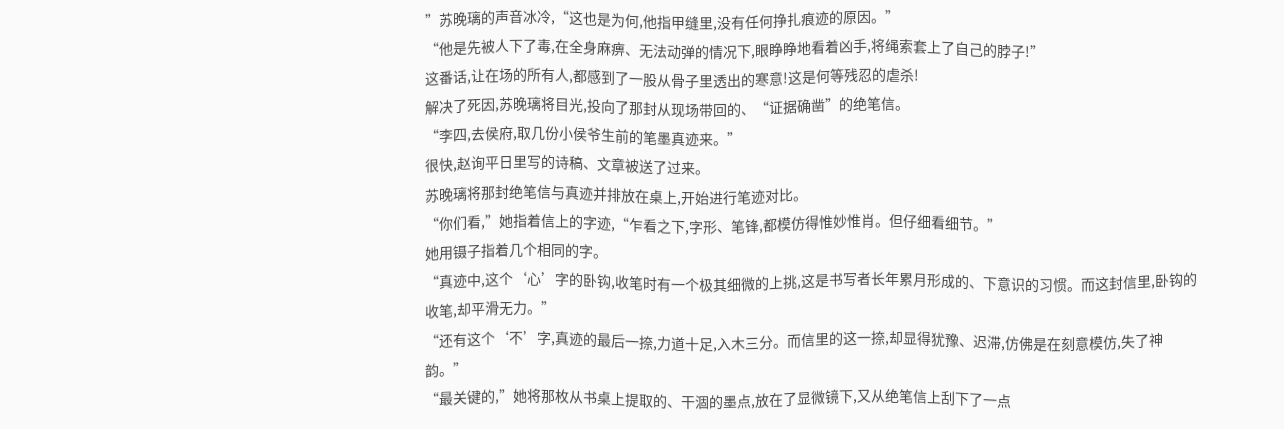”苏晚璃的声音冰冷,“这也是为何,他指甲缝里,没有任何挣扎痕迹的原因。”
“他是先被人下了毒,在全身麻痹、无法动弹的情况下,眼睁睁地看着凶手,将绳索套上了自己的脖子!”
这番话,让在场的所有人,都感到了一股从骨子里透出的寒意!这是何等残忍的虐杀!
解决了死因,苏晚璃将目光,投向了那封从现场带回的、“证据确凿”的绝笔信。
“李四,去侯府,取几份小侯爷生前的笔墨真迹来。”
很快,赵询平日里写的诗稿、文章被送了过来。
苏晚璃将那封绝笔信与真迹并排放在桌上,开始进行笔迹对比。
“你们看,”她指着信上的字迹,“乍看之下,字形、笔锋,都模仿得惟妙惟肖。但仔细看细节。”
她用镊子指着几个相同的字。
“真迹中,这个‘心’字的卧钩,收笔时有一个极其细微的上挑,这是书写者长年累月形成的、下意识的习惯。而这封信里,卧钩的收笔,却平滑无力。”
“还有这个‘不’字,真迹的最后一捺,力道十足,入木三分。而信里的这一捺,却显得犹豫、迟滞,仿佛是在刻意模仿,失了神韵。”
“最关键的,”她将那枚从书桌上提取的、干涸的墨点,放在了显微镜下,又从绝笔信上刮下了一点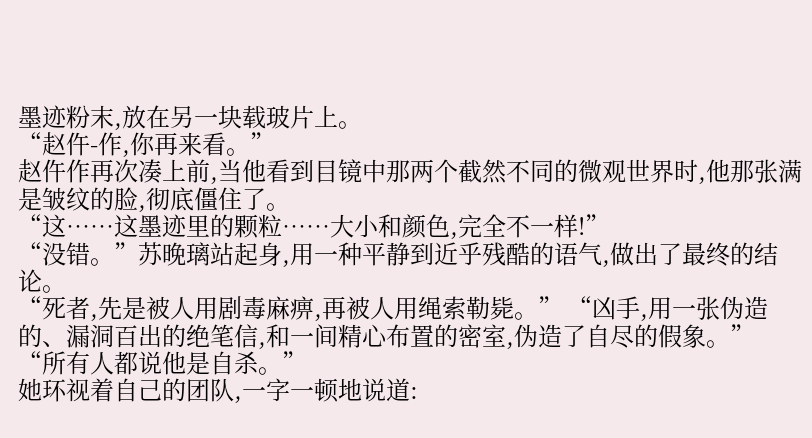墨迹粉末,放在另一块载玻片上。
“赵仵-作,你再来看。”
赵仵作再次凑上前,当他看到目镜中那两个截然不同的微观世界时,他那张满是皱纹的脸,彻底僵住了。
“这……这墨迹里的颗粒……大小和颜色,完全不一样!”
“没错。”苏晚璃站起身,用一种平静到近乎残酷的语气,做出了最终的结论。
“死者,先是被人用剧毒麻痹,再被人用绳索勒毙。” “凶手,用一张伪造的、漏洞百出的绝笔信,和一间精心布置的密室,伪造了自尽的假象。”
“所有人都说他是自杀。”
她环视着自己的团队,一字一顿地说道: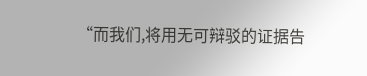“而我们,将用无可辩驳的证据告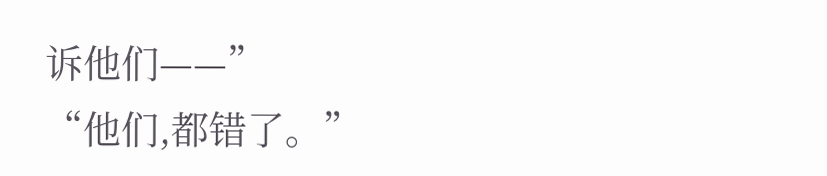诉他们——”
“他们,都错了。”